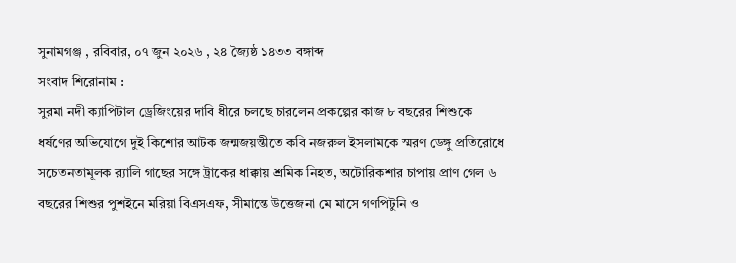সুনামগঞ্জ , রবিবার, ০৭ জুন ২০২৬ , ২৪ জ্যৈষ্ঠ ১৪৩৩ বঙ্গাব্দ
সংবাদ শিরোনাম :
সুরমা নদী ক্যাপিটাল ড্রেজিংয়ের দাবি ধীরে চলছে চারলেন প্রকল্পের কাজ ৮ বছরের শিশুকে ধর্ষণের অভিযোগে দুই কিশোর আটক জন্মজয়ন্তীতে কবি নজরুল ইসলামকে স্মরণ ডেঙ্গু প্রতিরোধে সচেতনতামূলক র‌্যালি গাছের সঙ্গে ট্রাকের ধাক্কায় শ্রমিক নিহত, অটোরিকশার চাপায় প্রাণ গেল ৬ বছরের শিশুর পুশইনে মরিয়া বিএসএফ, সীমান্তে উত্তেজনা মে মাসে গণপিটুনি ও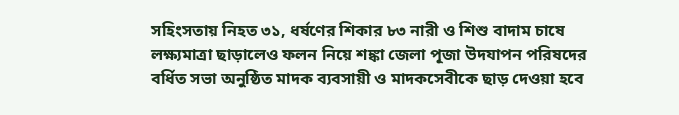সহিংসতায় নিহত ৩১, ধর্ষণের শিকার ৮৩ নারী ও শিশু বাদাম চাষে লক্ষ্যমাত্রা ছাড়ালেও ফলন নিয়ে শঙ্কা জেলা পূজা উদযাপন পরিষদের বর্ধিত সভা অনুষ্ঠিত মাদক ব্যবসায়ী ও মাদকসেবীকে ছাড় দেওয়া হবে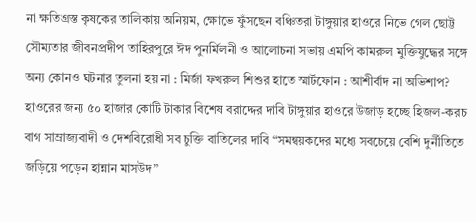না ক্ষতিগ্রস্ত কৃষকের তালিকায় অনিয়ম, ক্ষোভে ফুঁসছেন বঞ্চিতরা টাঙ্গুয়ার হাওরে নিভে গেল ছোট্ট সৌম্যতার জীবনপ্রদীপ তাহিরপুরে ঈদ পুনর্মিলনী ও আলোচনা সভায় এমপি কামরুল মুক্তিযুদ্ধের সঙ্গে অন্য কোনও ঘটনার তুলনা হয় না : মির্জা ফখরুল শিশুর হাতে স্মার্টফোন : আশীর্বাদ না অভিশাপ? হাওরের জন্য ৫০ হাজার কোটি টাকার বিশেষ বরাদ্দের দাবি টাঙ্গুয়ার হাওরে উজাড় হচ্ছে হিজল-করচ বাগ সাম্রাজ্যবাদী ও দেশবিরোধী সব চুক্তি বাতিলের দাবি “সমন্বয়কদের মধ্যে সবচেয়ে বেশি দুর্নীতিতে জড়িয়ে পড়েন হান্নান মাসউদ”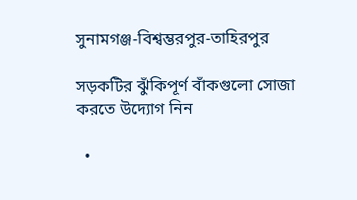সুনামগঞ্জ-বিশ্বম্ভরপুর-তাহিরপুর

সড়কটির ঝুঁকিপূর্ণ বাঁকগুলো সোজা করতে উদ্যোগ নিন

  •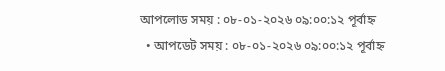আপলোড সময় : ০৮-০১-২০২৬ ০৯:০০:১২ পূর্বাহ্ন
  • আপডেট সময় : ০৮-০১-২০২৬ ০৯:০০:১২ পূর্বাহ্ন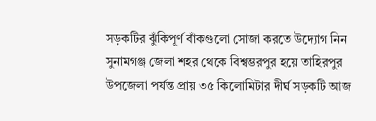সড়কটির ঝুঁকিপূর্ণ বাঁকগুলো সোজা করতে উদ্যোগ নিন
সুনামগঞ্জ জেলা শহর থেকে বিশ্বম্ভরপুর হয়ে তাহিরপুর উপজেলা পর্যন্ত প্রায় ৩৫ কিলোমিটার দীর্ঘ সড়কটি আজ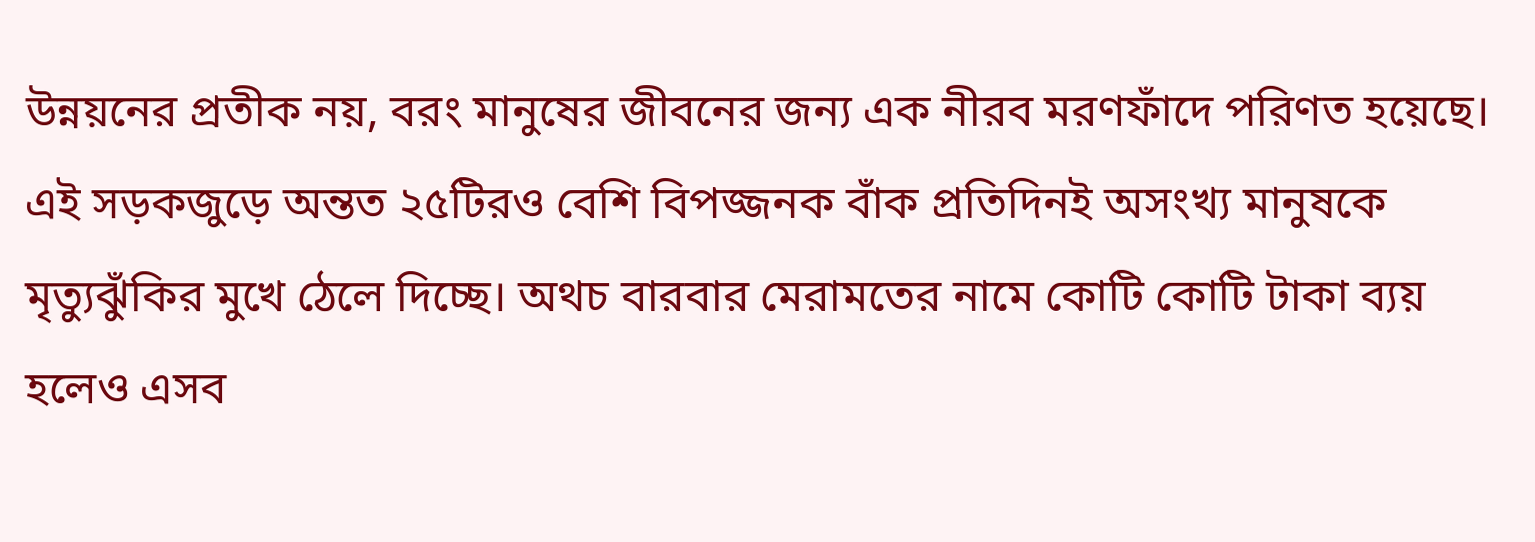উন্নয়নের প্রতীক নয়, বরং মানুষের জীবনের জন্য এক নীরব মরণফাঁদে পরিণত হয়েছে। এই সড়কজুড়ে অন্তত ২৫টিরও বেশি বিপজ্জনক বাঁক প্রতিদিনই অসংখ্য মানুষকে মৃত্যুঝুঁকির মুখে ঠেলে দিচ্ছে। অথচ বারবার মেরামতের নামে কোটি কোটি টাকা ব্যয় হলেও এসব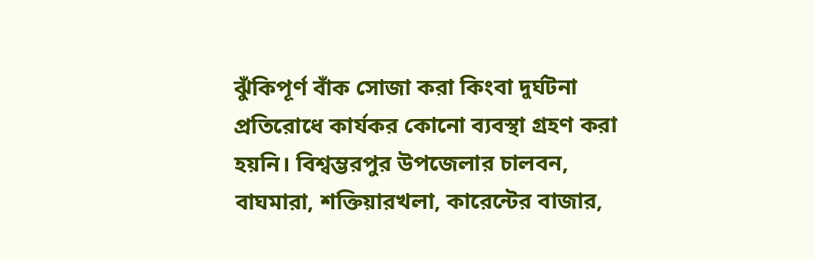ঝুঁকিপূর্ণ বাঁক সোজা করা কিংবা দুর্ঘটনা প্রতিরোধে কার্যকর কোনো ব্যবস্থা গ্রহণ করা হয়নি। বিশ্বম্ভরপুর উপজেলার চালবন, বাঘমারা, শক্তিয়ারখলা, কারেন্টের বাজার,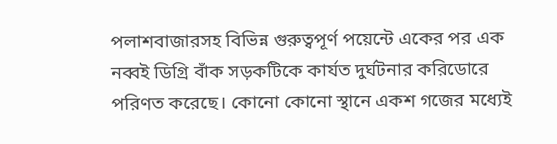পলাশবাজারসহ বিভিন্ন গুরুত্বপূর্ণ পয়েন্টে একের পর এক নব্বই ডিগ্রি বাঁক সড়কটিকে কার্যত দুর্ঘটনার করিডোরে পরিণত করেছে। কোনো কোনো স্থানে একশ গজের মধ্যেই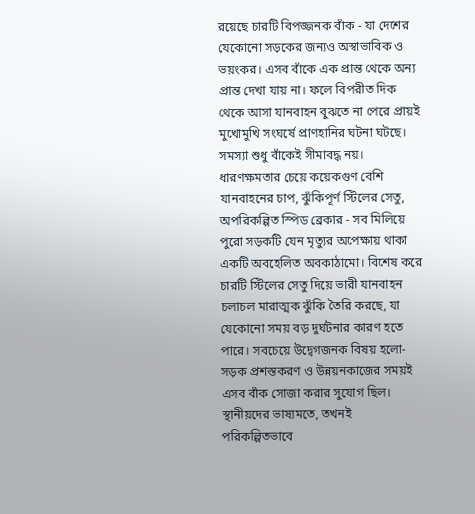রয়েছে চারটি বিপজ্জনক বাঁক - যা দেশের যেকোনো সড়কের জন্যও অস্বাভাবিক ও ভয়ংকর। এসব বাঁকে এক প্রান্ত থেকে অন্য প্রান্ত দেখা যায় না। ফলে বিপরীত দিক থেকে আসা যানবাহন বুঝতে না পেরে প্রায়ই মুখোমুখি সংঘর্ষে প্রাণহানির ঘটনা ঘটছে। সমস্যা শুধু বাঁকেই সীমাবদ্ধ নয়। ধারণক্ষমতার চেয়ে কয়েকগুণ বেশি যানবাহনের চাপ, ঝুঁকিপূর্ণ স্টিলের সেতু, অপরিকল্পিত স্পিড ব্রেকার - সব মিলিয়ে পুরো সড়কটি যেন মৃত্যুর অপেক্ষায় থাকা একটি অবহেলিত অবকাঠামো। বিশেষ করে চারটি স্টিলের সেতু দিয়ে ভারী যানবাহন চলাচল মারাত্মক ঝুঁকি তৈরি করছে, যা যেকোনো সময় বড় দুর্ঘটনার কারণ হতে পারে। সবচেয়ে উদ্বেগজনক বিষয় হলো- সড়ক প্রশস্তকরণ ও উন্নয়নকাজের সময়ই এসব বাঁক সোজা করার সুযোগ ছিল। স্থানীয়দের ভাষ্যমতে, তখনই পরিকল্পিতভাবে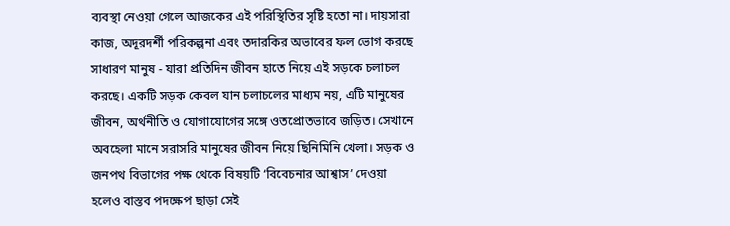ব্যবস্থা নেওয়া গেলে আজকের এই পরিস্থিতির সৃষ্টি হতো না। দায়সারা কাজ, অদূরদর্শী পরিকল্পনা এবং তদারকির অভাবের ফল ভোগ করছে সাধারণ মানুষ - যারা প্রতিদিন জীবন হাতে নিয়ে এই সড়কে চলাচল করছে। একটি সড়ক কেবল যান চলাচলের মাধ্যম নয়, এটি মানুষের জীবন, অর্থনীতি ও যোগাযোগের সঙ্গে ওতপ্রোতভাবে জড়িত। সেখানে অবহেলা মানে সরাসরি মানুষের জীবন নিয়ে ছিনিমিনি খেলা। সড়ক ও জনপথ বিভাগের পক্ষ থেকে বিষয়টি ‘বিবেচনার আশ্বাস’ দেওয়া হলেও বাস্তব পদক্ষেপ ছাড়া সেই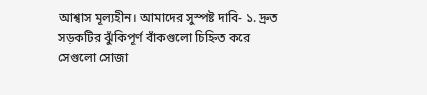আশ্বাস মূল্যহীন। আমাদের সুস্পষ্ট দাবি- ১. দ্রুত সড়কটির ঝুঁকিপূর্ণ বাঁকগুলো চিহ্নিত করে সেগুলো সোজা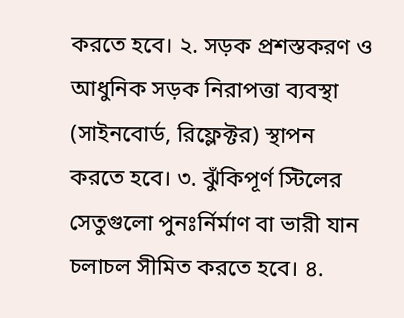করতে হবে। ২. সড়ক প্রশস্তকরণ ও আধুনিক সড়ক নিরাপত্তা ব্যবস্থা (সাইনবোর্ড, রিফ্লেক্টর) স্থাপন করতে হবে। ৩. ঝুঁকিপূর্ণ স্টিলের সেতুগুলো পুনঃর্নির্মাণ বা ভারী যান চলাচল সীমিত করতে হবে। ৪.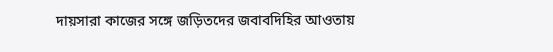দায়সারা কাজের সঙ্গে জড়িতদের জবাবদিহির আওতায়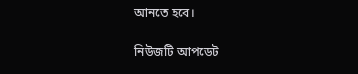আনতে হবে।

নিউজটি আপডেট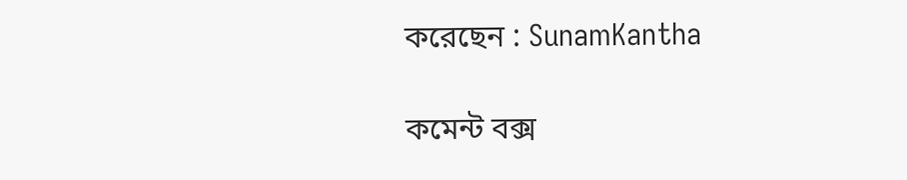করেছেন : SunamKantha

কমেন্ট বক্স